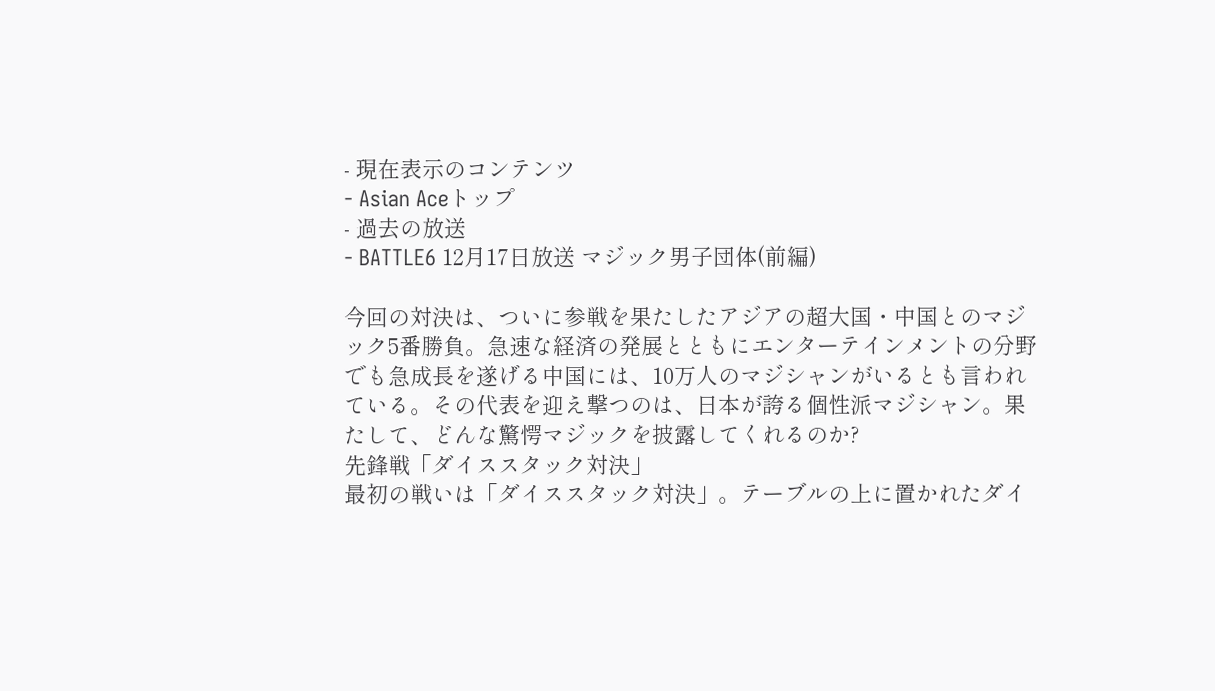- 現在表示のコンテンツ
- Asian Aceトップ
- 過去の放送
- BATTLE6 12月17日放送 マジック男子団体(前編)

今回の対決は、ついに参戦を果たしたアジアの超大国・中国とのマジック5番勝負。急速な経済の発展とともにエンターテインメントの分野でも急成長を遂げる中国には、10万人のマジシャンがいるとも言われている。その代表を迎え撃つのは、日本が誇る個性派マジシャン。果たして、どんな驚愕マジックを披露してくれるのか?
先鋒戦「ダイススタック対決」
最初の戦いは「ダイススタック対決」。テーブルの上に置かれたダイ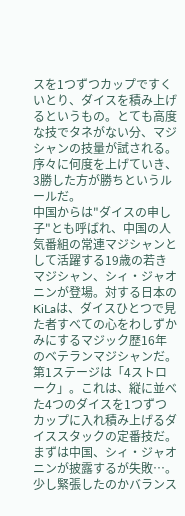スを1つずつカップですくいとり、ダイスを積み上げるというもの。とても高度な技でタネがない分、マジシャンの技量が試される。序々に何度を上げていき、3勝した方が勝ちというルールだ。
中国からは"ダイスの申し子"とも呼ばれ、中国の人気番組の常連マジシャンとして活躍する19歳の若きマジシャン、シィ・ジャオニンが登場。対する日本のKiLaは、ダイスひとつで見た者すべての心をわしずかみにするマジック歴16年のベテランマジシャンだ。
第1ステージは「4ストローク」。これは、縦に並べた4つのダイスを1つずつカップに入れ積み上げるダイススタックの定番技だ。 まずは中国、シィ・ジャオニンが披露するが失敗…。少し緊張したのかバランス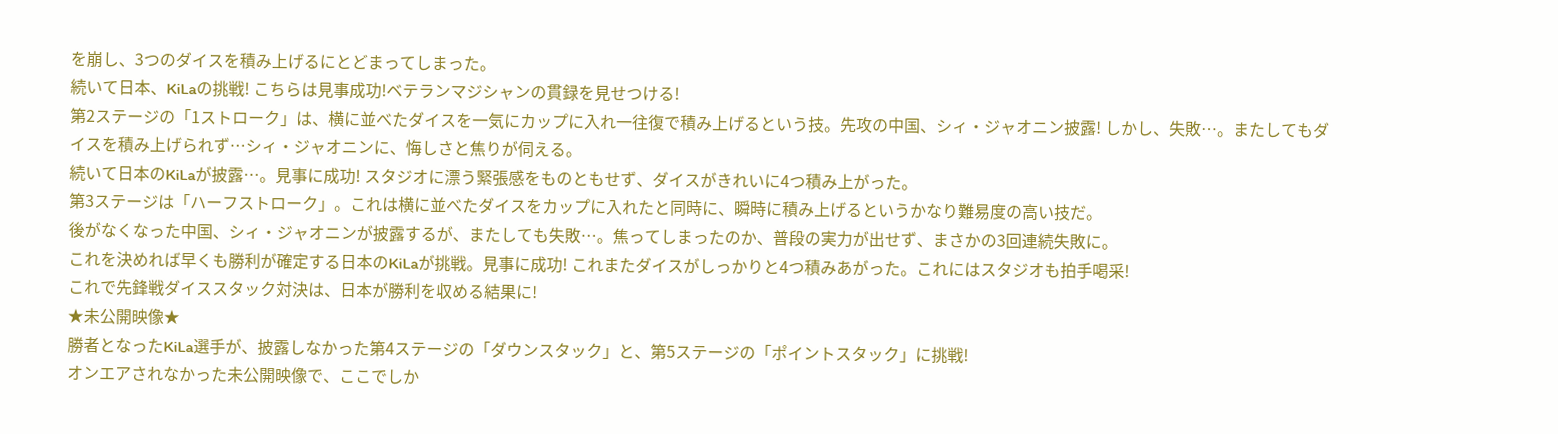を崩し、3つのダイスを積み上げるにとどまってしまった。
続いて日本、KiLaの挑戦! こちらは見事成功!ベテランマジシャンの貫録を見せつける!
第2ステージの「1ストローク」は、横に並べたダイスを一気にカップに入れ一往復で積み上げるという技。先攻の中国、シィ・ジャオニン披露! しかし、失敗…。またしてもダイスを積み上げられず…シィ・ジャオニンに、悔しさと焦りが伺える。
続いて日本のKiLaが披露…。見事に成功! スタジオに漂う緊張感をものともせず、ダイスがきれいに4つ積み上がった。
第3ステージは「ハーフストローク」。これは横に並べたダイスをカップに入れたと同時に、瞬時に積み上げるというかなり難易度の高い技だ。
後がなくなった中国、シィ・ジャオニンが披露するが、またしても失敗…。焦ってしまったのか、普段の実力が出せず、まさかの3回連続失敗に。
これを決めれば早くも勝利が確定する日本のKiLaが挑戦。見事に成功! これまたダイスがしっかりと4つ積みあがった。これにはスタジオも拍手喝采!
これで先鋒戦ダイススタック対決は、日本が勝利を収める結果に!
★未公開映像★
勝者となったKiLa選手が、披露しなかった第4ステージの「ダウンスタック」と、第5ステージの「ポイントスタック」に挑戦!
オンエアされなかった未公開映像で、ここでしか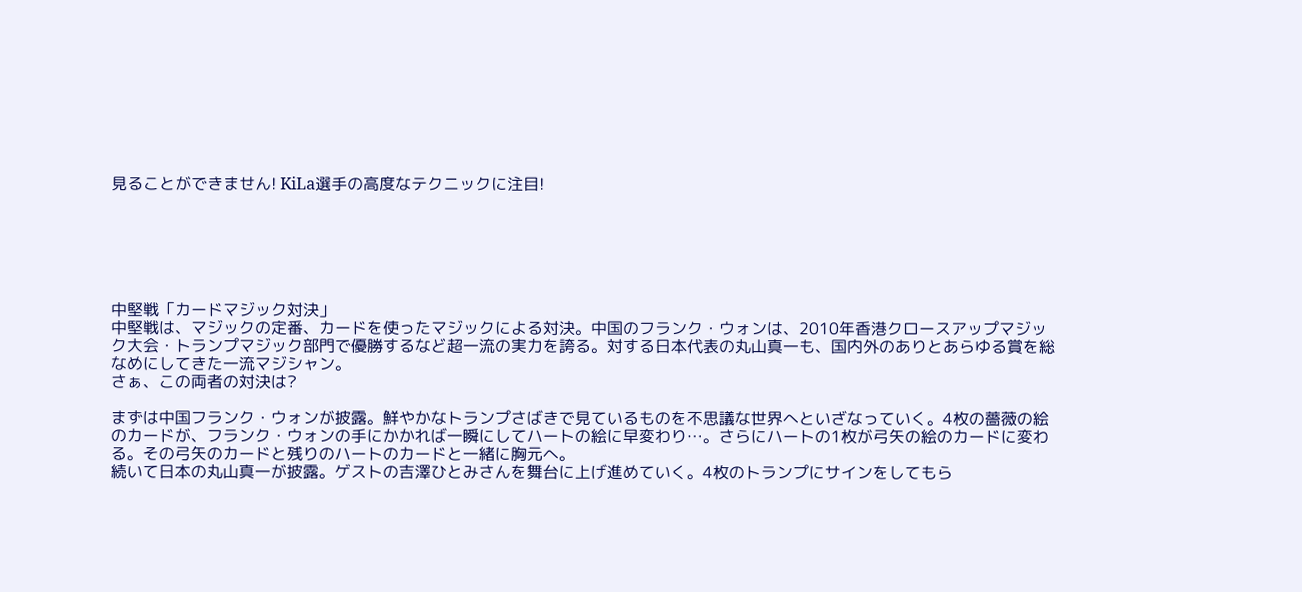見ることができません! KiLa選手の高度なテクニックに注目!






中堅戦「カードマジック対決」
中堅戦は、マジックの定番、カードを使ったマジックによる対決。中国のフランク・ウォンは、2010年香港クロースアップマジック大会・トランプマジック部門で優勝するなど超一流の実力を誇る。対する日本代表の丸山真一も、国内外のありとあらゆる賞を総なめにしてきた一流マジシャン。
さぁ、この両者の対決は?

まずは中国フランク・ウォンが披露。鮮やかなトランプさばきで見ているものを不思議な世界へといざなっていく。4枚の薔薇の絵のカードが、フランク・ウォンの手にかかれば一瞬にしてハートの絵に早変わり…。さらにハートの1枚が弓矢の絵のカードに変わる。その弓矢のカードと残りのハートのカードと一緒に胸元へ。
続いて日本の丸山真一が披露。ゲストの吉澤ひとみさんを舞台に上げ進めていく。4枚のトランプにサインをしてもら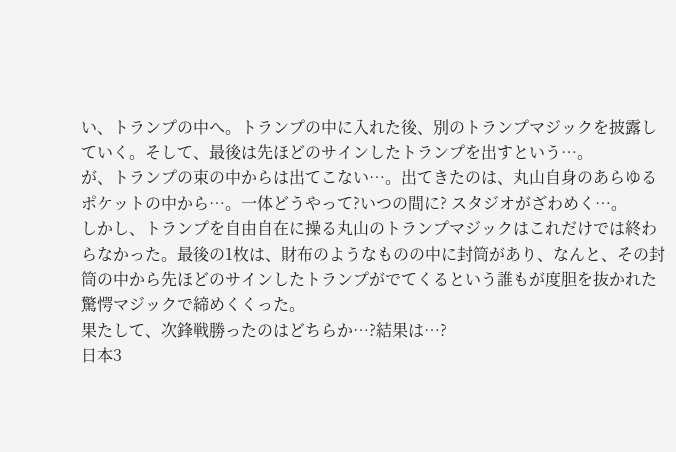い、トランプの中へ。トランプの中に入れた後、別のトランプマジックを披露していく。そして、最後は先ほどのサインしたトランプを出すという…。
が、トランプの束の中からは出てこない…。出てきたのは、丸山自身のあらゆるポケットの中から…。一体どうやって?いつの間に? スタジオがざわめく…。
しかし、トランプを自由自在に操る丸山のトランプマジックはこれだけでは終わらなかった。最後の1枚は、財布のようなものの中に封筒があり、なんと、その封筒の中から先ほどのサインしたトランプがでてくるという誰もが度胆を抜かれた驚愕マジックで締めくくった。
果たして、次鋒戦勝ったのはどちらか…?結果は…?
日本3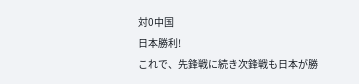対0中国
日本勝利!
これで、先鋒戦に続き次鋒戦も日本が勝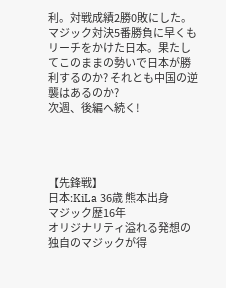利。対戦成績2勝0敗にした。マジック対決5番勝負に早くもリーチをかけた日本。果たしてこのままの勢いで日本が勝利するのか? それとも中国の逆襲はあるのか?
次週、後編へ続く!




【先鋒戦】
日本:KiLa 36歳 熊本出身
マジック歴16年
オリジナリティ溢れる発想の独自のマジックが得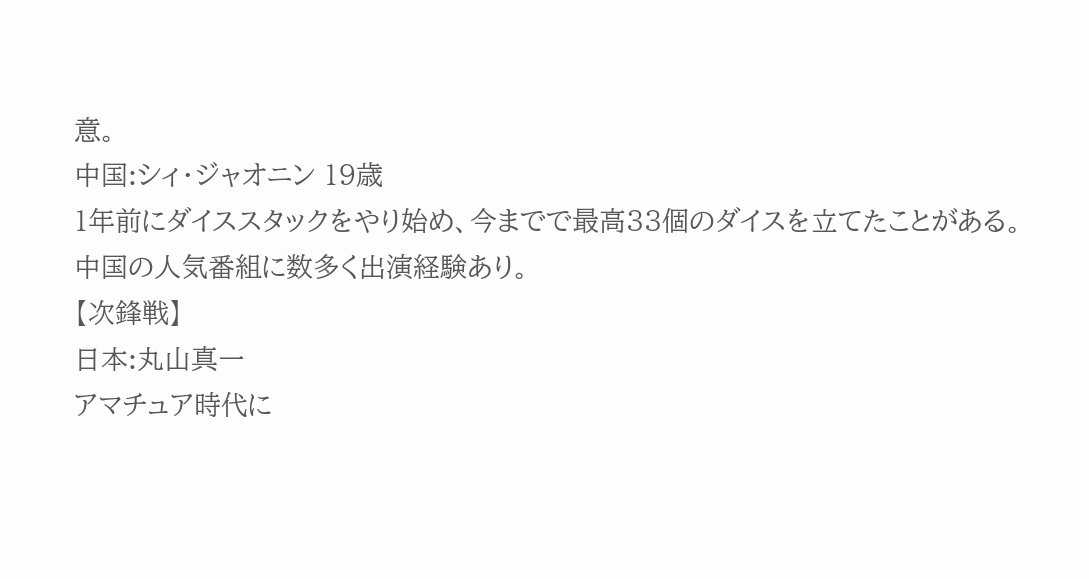意。
中国:シィ・ジャオニン 19歳
1年前にダイススタックをやり始め、今までで最高33個のダイスを立てたことがある。
中国の人気番組に数多く出演経験あり。
【次鋒戦】
日本:丸山真一
アマチュア時代に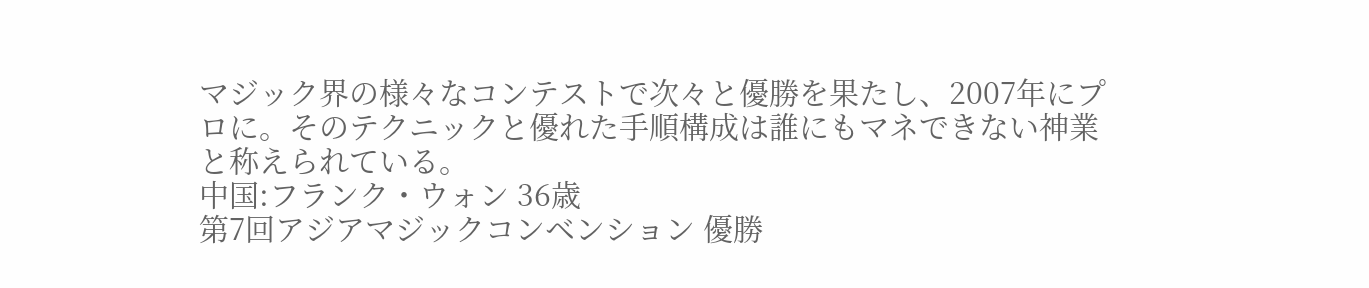マジック界の様々なコンテストで次々と優勝を果たし、2007年にプロに。そのテクニックと優れた手順構成は誰にもマネできない神業と称えられている。
中国:フランク・ウォン 36歳
第7回アジアマジックコンベンション 優勝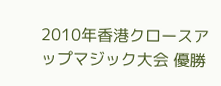2010年香港クロースアップマジック大会 優勝